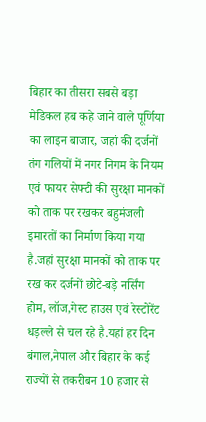बिहार का तीसरा सबसे बड़ा मेडिकल हब कहे जाने वाले पूर्णिया का लाइन बाजार, जहां की दर्जनों तंग गलियों में नगर निगम के नियम एवं फायर सेफ्टी की सुरक्षा मानकों को ताक पर रखकर बहुमंजली इमारतों का निर्माण किया गया है.जहां सुरक्षा मानकों को ताक पर रख कर दर्जनों छोटे-बड़े नर्सिंग होम, लॉज,गेस्ट हाउस एवं रेस्टोरेंट धड़ल्ले से चल रहे है.यहां हर दिन बंगाल,नेपाल और बिहार के कई राज्यों से तकरीबन 10 हजार से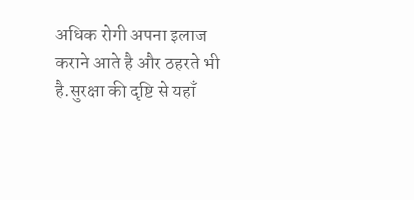अधिक रोगी अपना इलाज कराने आते है और ठहरते भी है.सुरक्षा की दृष्टि से यहाँ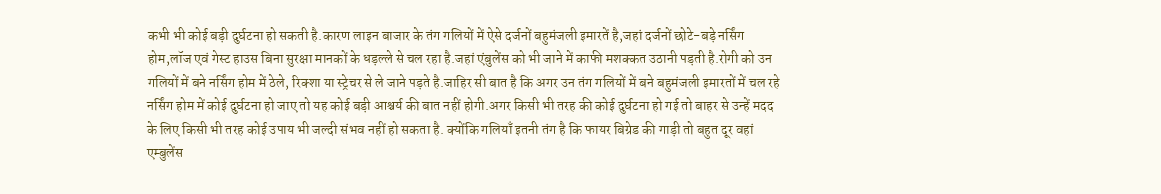कभी भी कोई बड़ी दुर्घटना हो सकती है.कारण लाइन बाजार के तंग गलियों में ऐसे दर्जनों बहुमंजली इमारतें है,जहां दर्जनों छोटे-बड़े नर्सिंग होम,लॉज एवं गेस्ट हाउस बिना सुरक्षा मानकों के धड़ल्ले से चल रहा है.जहां एंबुलेंस को भी जाने में काफी मशक्कत उठानी पड़ती है.रोगी को उन गलियों में बने नर्सिंग होम में ठेले, रिक्शा या स्ट्रेचर से ले जाने पड़ते है.जाहिर सी बात है कि अगर उन तंग गलियों में बने बहुमंजली इमारतों में चल रहे नर्सिंग होम में कोई दुर्घटना हो जाए तो यह कोई बड़ी आश्चर्य की बात नहीं होगी.अगर किसी भी तरह की कोई दुर्घटना हो गई तो बाहर से उन्हें मदद के लिए किसी भी तरह कोई उपाय भी जल्दी संभव नहीं हो सकता है. क्योंकि गलियाँ इतनी तंग है कि फायर बिग्रेड की गाड़ी तो बहुत दूर वहां एम्बुलेंस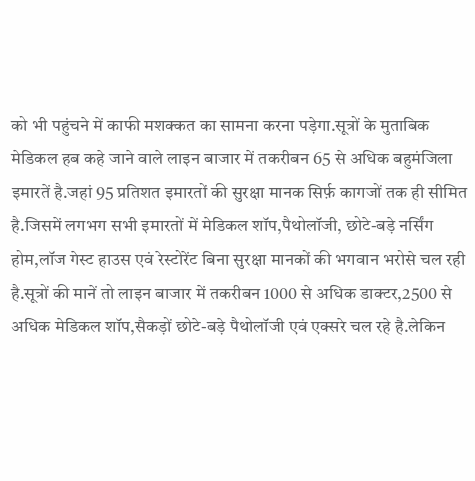को भी पहुंचने में काफी मशक्कत का सामना करना पड़ेगा.सूत्रों के मुताबिक मेडिकल हब कहे जाने वाले लाइन बाजार में तकरीबन 65 से अधिक बहुमंजिला इमारतें है.जहां 95 प्रतिशत इमारतों की सुरक्षा मानक सिर्फ़ कागजों तक ही सीमित है.जिसमें लगभग सभी इमारतों में मेडिकल शॉप,पैथोलॉजी, छोटे-बड़े नर्सिंग होम,लॉज गेस्ट हाउस एवं रेस्टोरेंट बिना सुरक्षा मानकों की भगवान भरोसे चल रही है.सूत्रों की मानें तो लाइन बाजार में तकरीबन 1000 से अधिक डाक्टर,2500 से अधिक मेडिकल शॉप,सैकड़ों छोटे-बड़े पैथोलॉजी एवं एक्सरे चल रहे है.लेकिन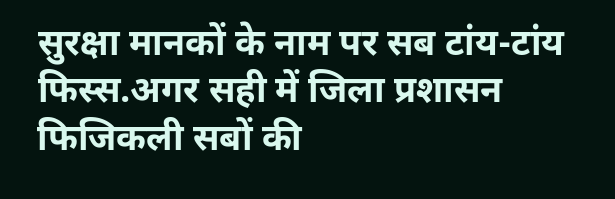सुरक्षा मानकों के नाम पर सब टांय-टांय फिस्स.अगर सही में जिला प्रशासन फिजिकली सबों की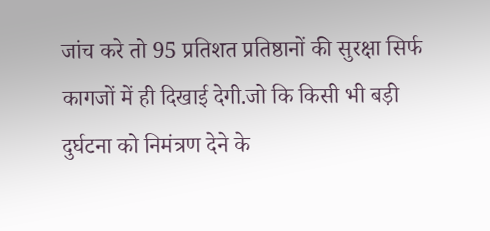जांच करे तो 95 प्रतिशत प्रतिष्ठानों की सुरक्षा सिर्फ कागजों में ही दिखाई देगी.जो कि किसी भी बड़ी दुर्घटना को निमंत्रण देने के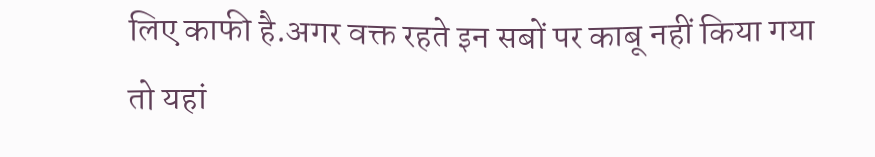लिए काफी है.अगर वक्त रहते इन सबों पर काबू नहीं किया गया तो यहां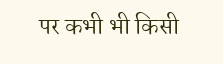पर कभी भी किसी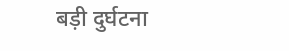बड़ी दुर्घटना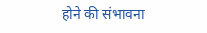होने की संभावना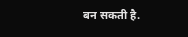बन सकती है.